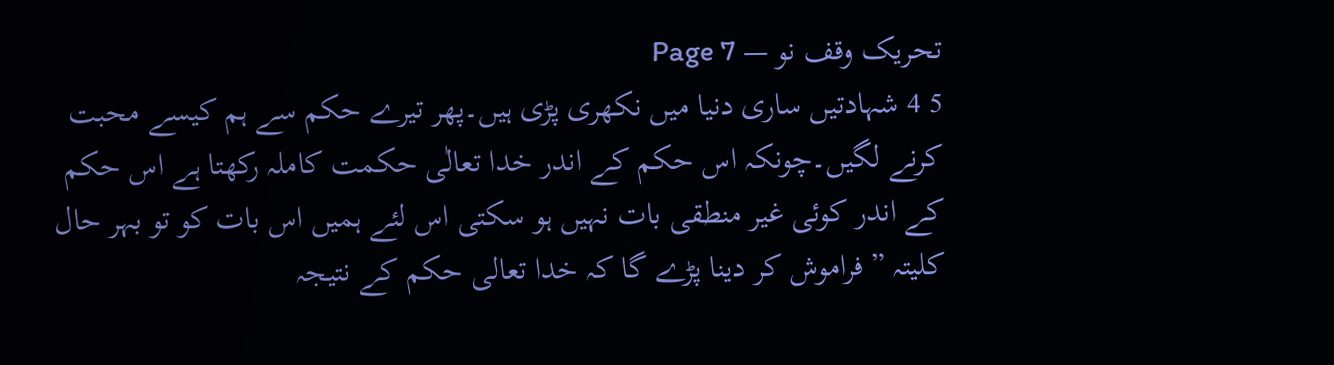تحریک وقف نو — Page 7
5 4 شہادتیں ساری دنیا میں نکھری پڑی ہیں۔پھر تیرے حکم سے ہم کیسے محبت کرنے لگیں۔چونکہ اس حکم کے اندر خدا تعالٰی حکمت کاملہ رکھتا ہے اس حکم کے اندر کوئی غیر منطقی بات نہیں ہو سکتی اس لئے ہمیں اس بات کو تو بہر حال کلیتہ ” فراموش کر دینا پڑے گا کہ خدا تعالی حکم کے نتیجہ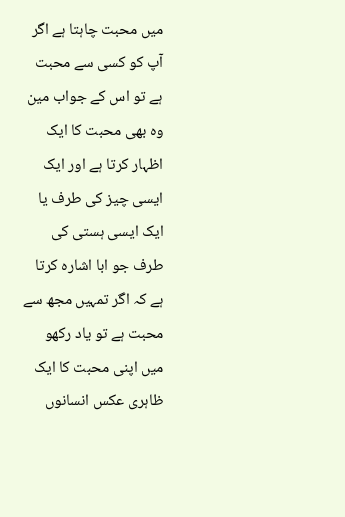میں محبت چاہتا ہے اگر آپ کو کسی سے محبت ہے تو اس کے جواب مین وہ بھی محبت کا ایک اظہار کرتا ہے اور ایک ایسی چیز کی طرف یا ایک ایسی ہستی کی طرف جو ابا اشارہ کرتا ہے کہ اگر تمہیں مجھ سے محبت ہے تو یاد رکھو میں اپنی محبت کا ایک ظاہری عکس انسانوں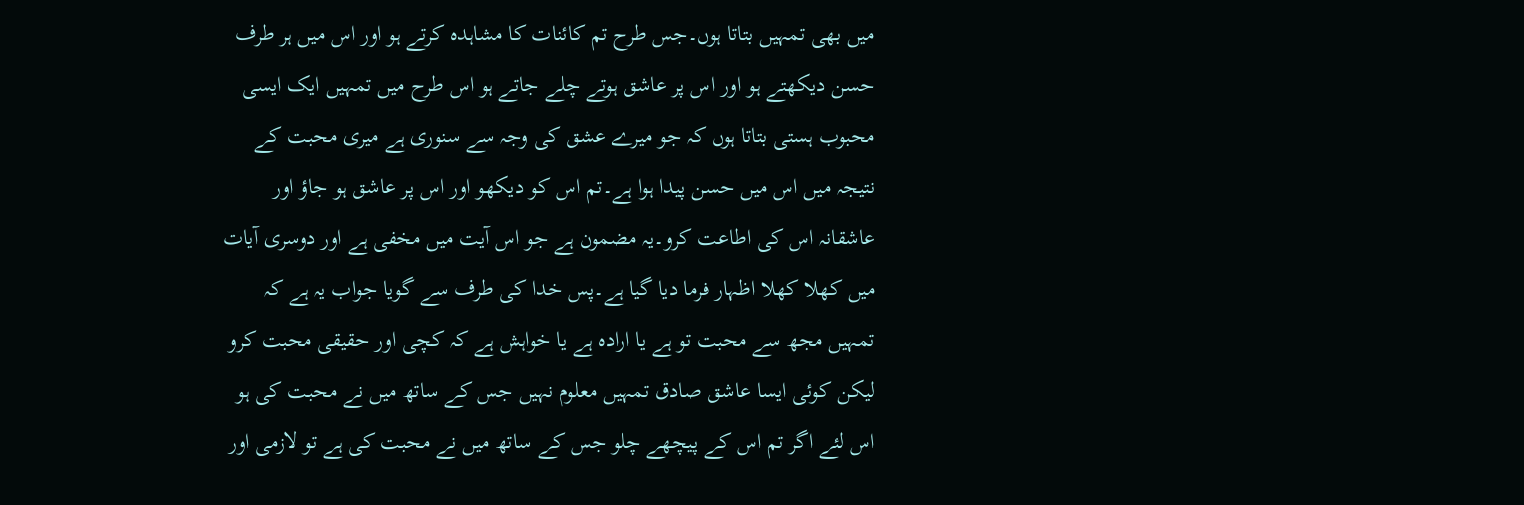میں بھی تمہیں بتاتا ہوں۔جس طرح تم کائنات کا مشاہدہ کرتے ہو اور اس میں ہر طرف حسن دیکھتے ہو اور اس پر عاشق ہوتے چلے جاتے ہو اس طرح میں تمہیں ایک ایسی محبوب ہستی بتاتا ہوں کہ جو میرے عشق کی وجہ سے سنوری ہے میری محبت کے نتیجہ میں اس میں حسن پیدا ہوا ہے۔تم اس کو دیکھو اور اس پر عاشق ہو جاؤ اور عاشقانہ اس کی اطاعت کرو۔یہ مضمون ہے جو اس آیت میں مخفی ہے اور دوسری آیات میں کھلا کھلا اظہار فرما دیا گیا ہے۔پس خدا کی طرف سے گویا جواب یہ ہے کہ تمہیں مجھ سے محبت تو ہے یا ارادہ ہے یا خواہش ہے کہ کچی اور حقیقی محبت کرو لیکن کوئی ایسا عاشق صادق تمہیں معلوم نہیں جس کے ساتھ میں نے محبت کی ہو اس لئے اگر تم اس کے پیچھے چلو جس کے ساتھ میں نے محبت کی ہے تو لازمی اور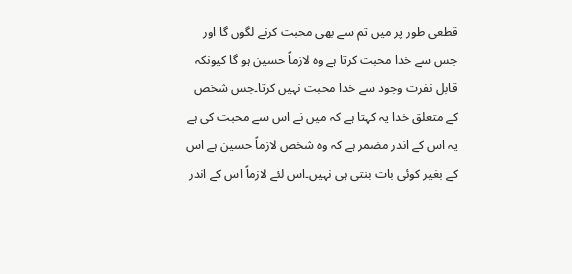قطعی طور پر میں تم سے بھی محبت کرنے لگوں گا اور جس سے خدا محبت کرتا ہے وہ لازماً حسین ہو گا کیونکہ قابل نفرت وجود سے خدا محبت نہیں کرتا۔جس شخص کے متعلق خدا یہ کہتا ہے کہ میں نے اس سے محبت کی ہے یہ اس کے اندر مضمر ہے کہ وہ شخص لازماً حسین ہے اس کے بغیر کوئی بات بنتی ہی نہیں۔اس لئے لازماً اس کے اندر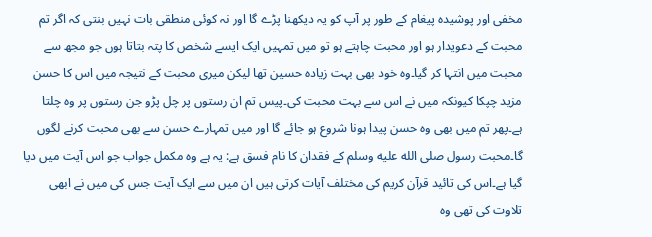مخفی اور پوشیدہ پیغام کے طور پر آپ کو یہ دیکھنا پڑے گا اور نہ کوئی منطقی بات نہیں بنتی کہ اگر تم محبت کے دعویدار ہو اور محبت چاہتے ہو تو میں تمہیں ایک ایسے شخص کا پتہ بتاتا ہوں جو مجھ سے محبت میں انتہا کر گیا۔وہ خود بھی بہت زیادہ حسین تھا لیکن میری محبت کے نتیجہ میں اس کا حسن مزید چپکا کیونکہ میں نے اس سے بہت محبت کی۔پیس تم ان رستوں پر چل پڑو جن رستوں پر وہ چلتا ہے۔پھر تم میں بھی وہ حسن پیدا ہونا شروع ہو جائے گا اور میں تمہارے حسن سے بھی محبت کرنے لگوں گا۔محبت رسول صلى الله عليه وسلم کے فقدان کا نام فسق ہے: یہ ہے وہ مکمل جواب جو اس آیت میں دیا گیا ہے۔اس کی تائید قرآن کریم کی مختلف آیات کرتی ہیں ان میں سے ایک آیت جس کی میں نے ابھی تلاوت کی تھی وہ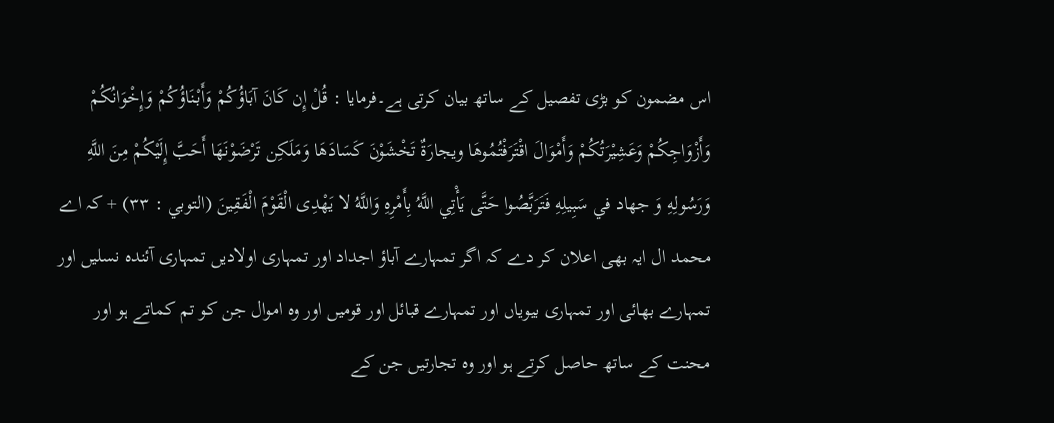اس مضمون کو بڑی تفصیل کے ساتھ بیان کرتی ہے۔فرمایا : قُلْ إِن كَانَ آبَاؤُكُمْ وَأَبْنَاؤُكُمْ وَإِخْوَانُكُمْ وَأَزْوَاجِكُمْ وَعَشِيْرَتُكُمْ وَأَمْوَالَ اقْتَرَفْتُمُوهَا ويجارَةٌ تَخْشَوْنَ كَسَادَهَا وَمَلَكِن تَرْضَوْنَهَا أَحَبَّ إِلَيْكُمْ مِنَ اللَّهِ وَرَسُولِهِ وَ جهاد في سَبِيلِهِ فَتَرَبَّصُوا حَتَّى يَأْتِي اللَّهُ بِأَمْرِهِ وَاللَّهُ لا يَهْدِى الْقَوْمَ الْفَقِينَ (التوبي : ۳۳) + کہ اے محمد ال ایہ بھی اعلان کر دے کہ اگر تمہارے آباؤ اجداد اور تمہاری اولادیں تمہاری آئندہ نسلیں اور تمہارے بھائی اور تمہاری بیویاں اور تمہارے قبائل اور قومیں اور وہ اموال جن کو تم کماتے ہو اور محنت کے ساتھ حاصل کرتے ہو اور وہ تجارتیں جن کے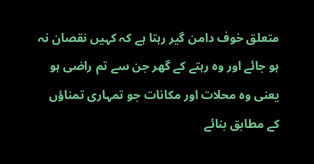متعلق خوف دامن گیر رہتا ہے کہ کہیں نقصان نہ ہو جائے اور وہ رہتے کے گھر جن سے تم راضی ہو یعنی وہ محلات اور مکانات جو تمہاری تمناؤں کے مطابق بنائے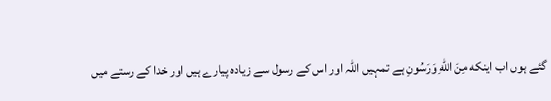گئے ہوں اب اینکه مِنَ اللهِ وَرَسُونِ ہے تمہیں اللہ اور اس کے رسول سے زیادہ پیارے ہیں اور خدا کے رستے میں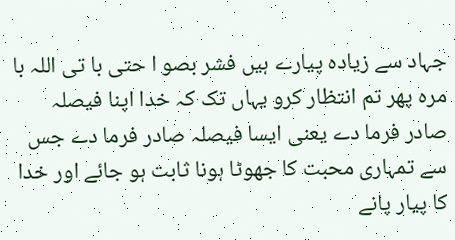جہاد سے زیادہ پیارے ہیں فشر بصو ا حتی با تی اللہ با مره پھر تم انتظار کرو یہاں تک کہ خدا اپنا فیصلہ صادر فرما دے یعنی ایسا فیصلہ صادر فرما دے جس سے تمہاری محبت کا جھوٹا ہونا ثابت ہو جائے اور خدا کا پیار پانے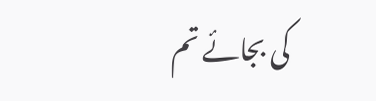کی بجائے تم